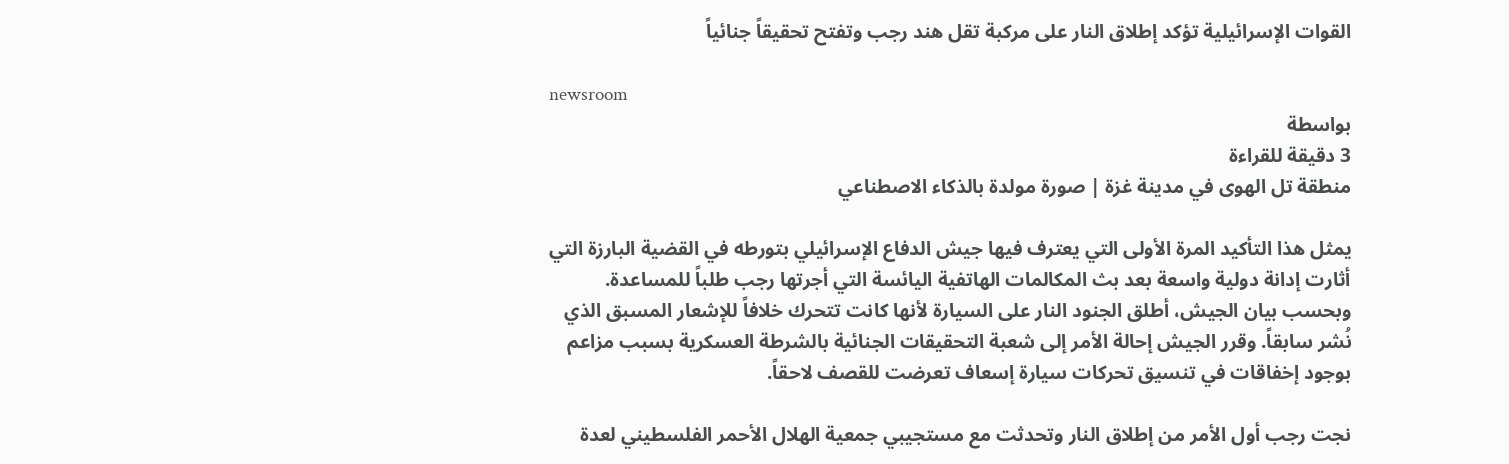القوات الإسرائيلية تؤكد إطلاق النار على مركبة تقل هند رجب وتفتح تحقيقاً جنائياً

newsroom
بواسطة
3 دقيقة للقراءة
منطقة تل الهوى في مدينة غزة | صورة مولدة بالذكاء الاصطناعي

يمثل هذا التأكيد المرة الأولى التي يعترف فيها جيش الدفاع الإسرائيلي بتورطه في القضية البارزة التي أثارت إدانة دولية واسعة بعد بث المكالمات الهاتفية اليائسة التي أجرتها رجب طلباً للمساعدة. وبحسب بيان الجيش، أطلق الجنود النار على السيارة لأنها كانت تتحرك خلافاً للإشعار المسبق الذي نُشر سابقاً. وقرر الجيش إحالة الأمر إلى شعبة التحقيقات الجنائية بالشرطة العسكرية بسبب مزاعم بوجود إخفاقات في تنسيق تحركات سيارة إسعاف تعرضت للقصف لاحقاً.

نجت رجب أول الأمر من إطلاق النار وتحدثت مع مستجيبي جمعية الهلال الأحمر الفلسطيني لعدة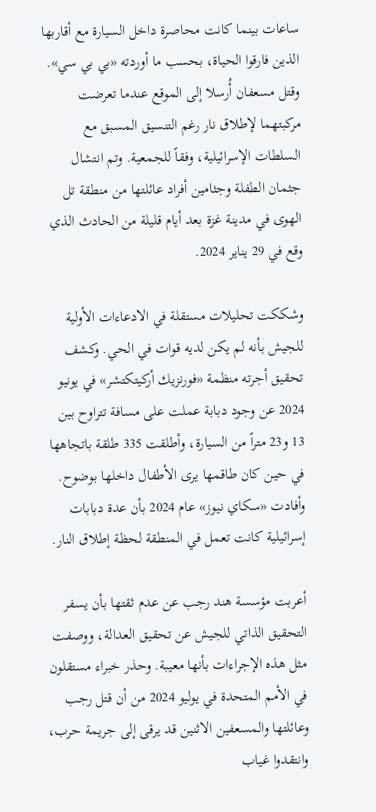ساعات بينما كانت محاصرة داخل السيارة مع أقاربها الذين فارقوا الحياة، بحسب ما أوردته «بي بي سي». وقتل مسعفان أُرسلا إلى الموقع عندما تعرضت مركبتهما لإطلاق نار رغم التنسيق المسبق مع السلطات الإسرائيلية، وفقاً للجمعية. وتم انتشال جثمان الطفلة وجثامين أفراد عائلتها من منطقة تل الهوى في مدينة غزة بعد أيام قليلة من الحادث الذي وقع في 29 يناير 2024.

وشككت تحليلات مستقلة في الادعاءات الأولية للجيش بأنه لم يكن لديه قوات في الحي. وكشف تحقيق أجرته منظمة «فورنزيك أركيتكتشر» في يونيو 2024 عن وجود دبابة عملت على مسافة تتراوح بين 13 و23 متراً من السيارة، وأطلقت 335 طلقة باتجاهها في حين كان طاقمها يرى الأطفال داخلها بوضوح. وأفادت «سكاي نيوز» عام 2024 بأن عدة دبابات إسرائيلية كانت تعمل في المنطقة لحظة إطلاق النار.

أعربت مؤسسة هند رجب عن عدم ثقتها بأن يسفر التحقيق الذاتي للجيش عن تحقيق العدالة، ووصفت مثل هذه الإجراءات بأنها معيبة. وحذر خبراء مستقلون في الأمم المتحدة في يوليو 2024 من أن قتل رجب وعائلتها والمسعفين الاثنين قد يرقى إلى جريمة حرب، وانتقدوا غياب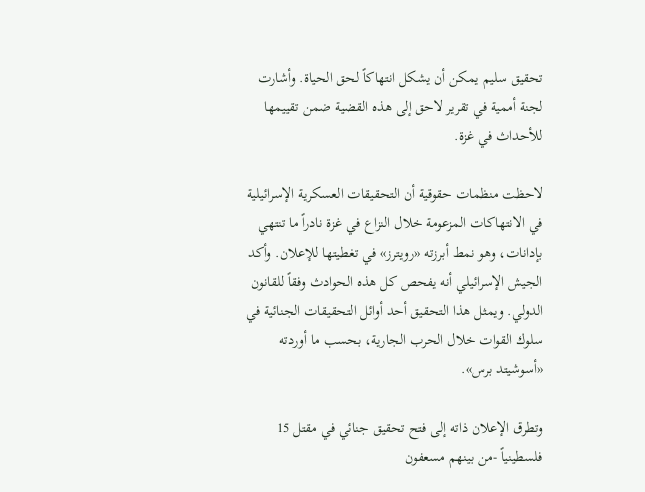تحقيق سليم يمكن أن يشكل انتهاكاً لحق الحياة. وأشارت لجنة أممية في تقرير لاحق إلى هذه القضية ضمن تقييمها للأحداث في غزة.

لاحظت منظمات حقوقية أن التحقيقات العسكرية الإسرائيلية في الانتهاكات المزعومة خلال النزاع في غزة نادراً ما تنتهي بإدانات، وهو نمط أبرزته «رويترز» في تغطيتها للإعلان. وأكد الجيش الإسرائيلي أنه يفحص كل هذه الحوادث وفقاً للقانون الدولي. ويمثل هذا التحقيق أحد أوائل التحقيقات الجنائية في سلوك القوات خلال الحرب الجارية، بحسب ما أوردته «أسوشيتد برس».

وتطرق الإعلان ذاته إلى فتح تحقيق جنائي في مقتل 15 فلسطينياً -من بينهم مسعفون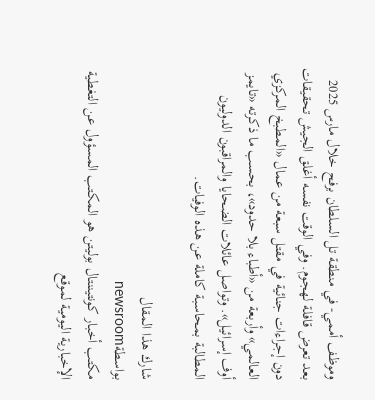وموظف أممي- في منطقة تل السلطان برفح خلال مارس 2025 بعد تعرض قافلة لهجوم. وفي الوقت نفسه أغلق الجيش تحقيقات دون إجراءات جنائية في مقتل سبعة من عمال «المطبخ المركزي العالمي» وأربعة من «أطباء بلا حدود»، بحسب ما ذكرته «تايمز أوف إسرائيل». وتواصل عائلات الضحايا والمراقبون الدوليون المطالبة بمحاسبة كاملة عن هذه الوفيات.

شارك هذا المقال
بواسطةnewsroom
مكتب أخبار كونتيننتال بوليتن هو المكتب المسؤول عن التغطية الإخبارية اليومية لموقع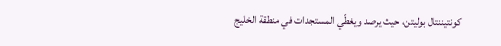كونتيننتال بوليتن، حيث يرصد ويغطّي المستجدات في منطقة الخليج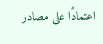اعتمادًا على مصادر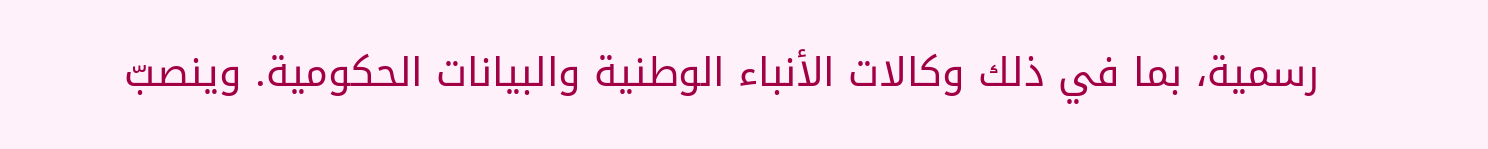رسمية، بما في ذلك وكالات الأنباء الوطنية والبيانات الحكومية. وينصبّ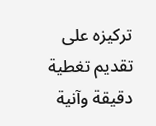تركيزه على تقديم تغطية دقيقة وآنية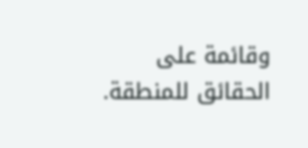وقائمة على الحقائق للمنطقة.